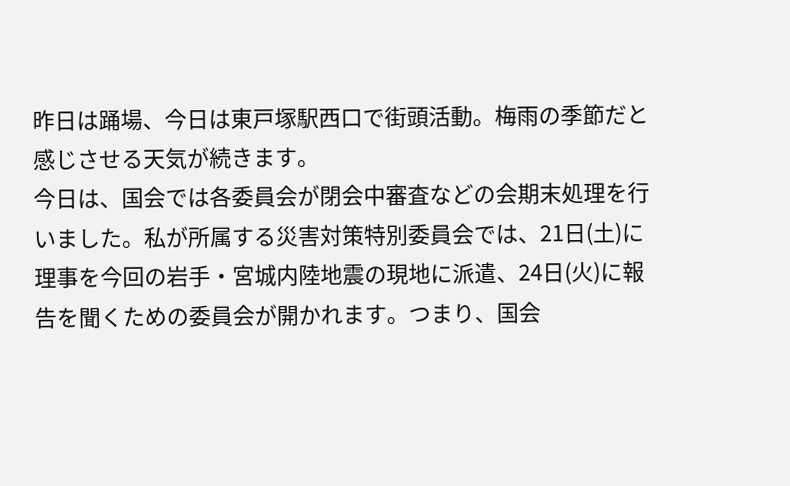昨日は踊場、今日は東戸塚駅西口で街頭活動。梅雨の季節だと感じさせる天気が続きます。
今日は、国会では各委員会が閉会中審査などの会期末処理を行いました。私が所属する災害対策特別委員会では、21日(土)に理事を今回の岩手・宮城内陸地震の現地に派遣、24日(火)に報告を聞くための委員会が開かれます。つまり、国会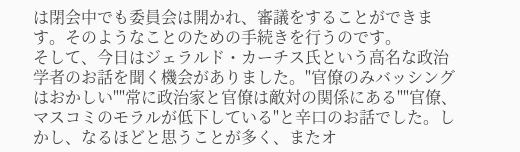は閉会中でも委員会は開かれ、審議をすることができます。そのようなことのための手続きを行うのです。
そして、今日はジェラルド・カーチス氏という高名な政治学者のお話を聞く機会がありました。"官僚のみバッシングはおかしい""常に政治家と官僚は敵対の関係にある""官僚、マスコミのモラルが低下している"と辛口のお話でした。しかし、なるほどと思うことが多く、またオ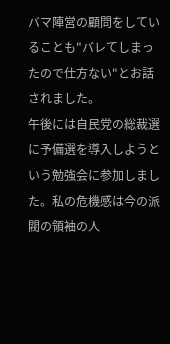バマ陣営の顧問をしていることも"バレてしまったので仕方ない"とお話されました。
午後には自民党の総裁選に予備選を導入しようという勉強会に参加しました。私の危機感は今の派閥の領袖の人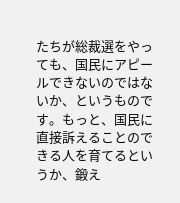たちが総裁選をやっても、国民にアピールできないのではないか、というものです。もっと、国民に直接訴えることのできる人を育てるというか、鍛え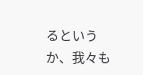るというか、我々も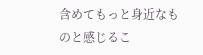含めてもっと身近なものと感じるこ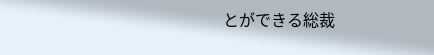とができる総裁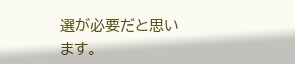選が必要だと思います。